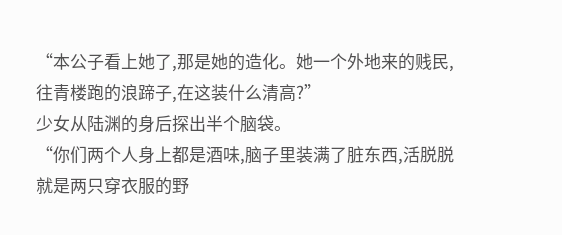“本公子看上她了,那是她的造化。她一个外地来的贱民,往青楼跑的浪蹄子,在这装什么清高?”
少女从陆渊的身后探出半个脑袋。
“你们两个人身上都是酒味,脑子里装满了脏东西,活脱脱就是两只穿衣服的野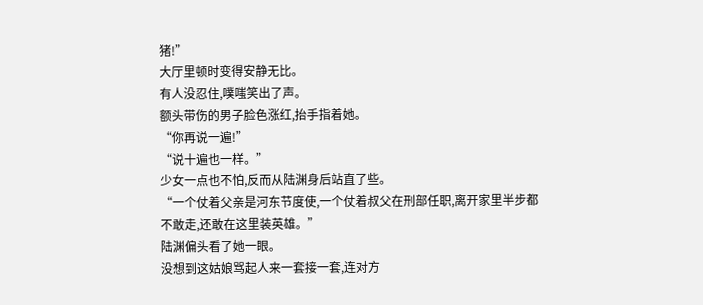猪!”
大厅里顿时变得安静无比。
有人没忍住,噗嗤笑出了声。
额头带伤的男子脸色涨红,抬手指着她。
“你再说一遍!”
“说十遍也一样。”
少女一点也不怕,反而从陆渊身后站直了些。
“一个仗着父亲是河东节度使,一个仗着叔父在刑部任职,离开家里半步都不敢走,还敢在这里装英雄。”
陆渊偏头看了她一眼。
没想到这姑娘骂起人来一套接一套,连对方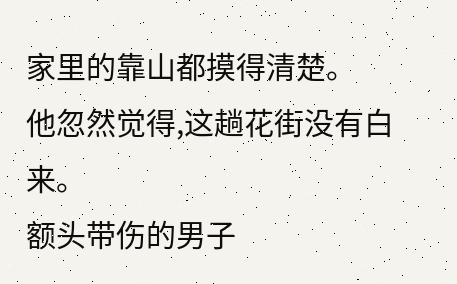家里的靠山都摸得清楚。
他忽然觉得,这趟花街没有白来。
额头带伤的男子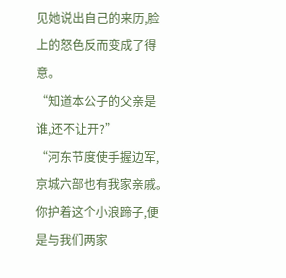见她说出自己的来历,脸上的怒色反而变成了得意。
“知道本公子的父亲是谁,还不让开?”
“河东节度使手握边军,京城六部也有我家亲戚。你护着这个小浪蹄子,便是与我们两家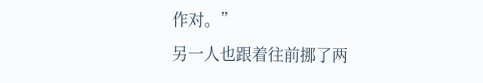作对。”
另一人也跟着往前挪了两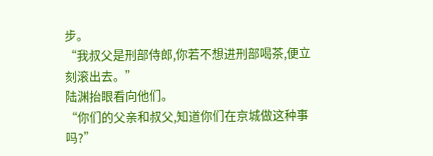步。
“我叔父是刑部侍郎,你若不想进刑部喝茶,便立刻滚出去。”
陆渊抬眼看向他们。
“你们的父亲和叔父,知道你们在京城做这种事吗?”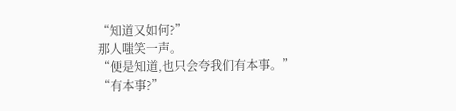“知道又如何?”
那人嗤笑一声。
“便是知道,也只会夸我们有本事。”
“有本事?”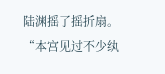陆渊摇了摇折扇。
“本宫见过不少纨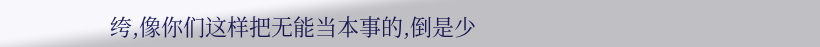绔,像你们这样把无能当本事的,倒是少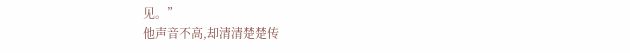见。”
他声音不高,却清清楚楚传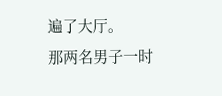遍了大厅。
那两名男子一时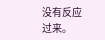没有反应过来。